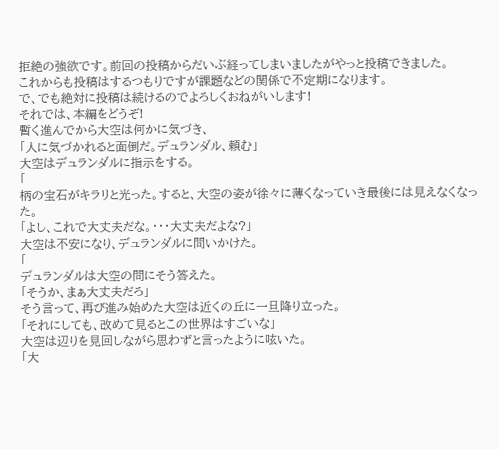拒絶の強欲です。前回の投稿からだいぶ経ってしまいましたがやっと投稿できました。
これからも投稿はするつもりですが課題などの関係で不定期になります。
で、でも絶対に投稿は続けるのでよろしくおねがいします!
それでは、本編をどうぞ!
暫く進んでから大空は何かに気づき、
「人に気づかれると面倒だ。デュランダル、頼む」
大空はデュランダルに指示をする。
「
柄の宝石がキラリと光った。すると、大空の姿が徐々に薄くなっていき最後には見えなくなった。
「よし、これで大丈夫だな。・・・大丈夫だよな?」
大空は不安になり、デュランダルに問いかけた。
「
デュランダルは大空の問にそう答えた。
「そうか、まぁ大丈夫だろ」
そう言って、再び進み始めた大空は近くの丘に一旦降り立った。
「それにしても、改めて見るとこの世界はすごいな」
大空は辺りを見回しながら思わずと言ったように呟いた。
「大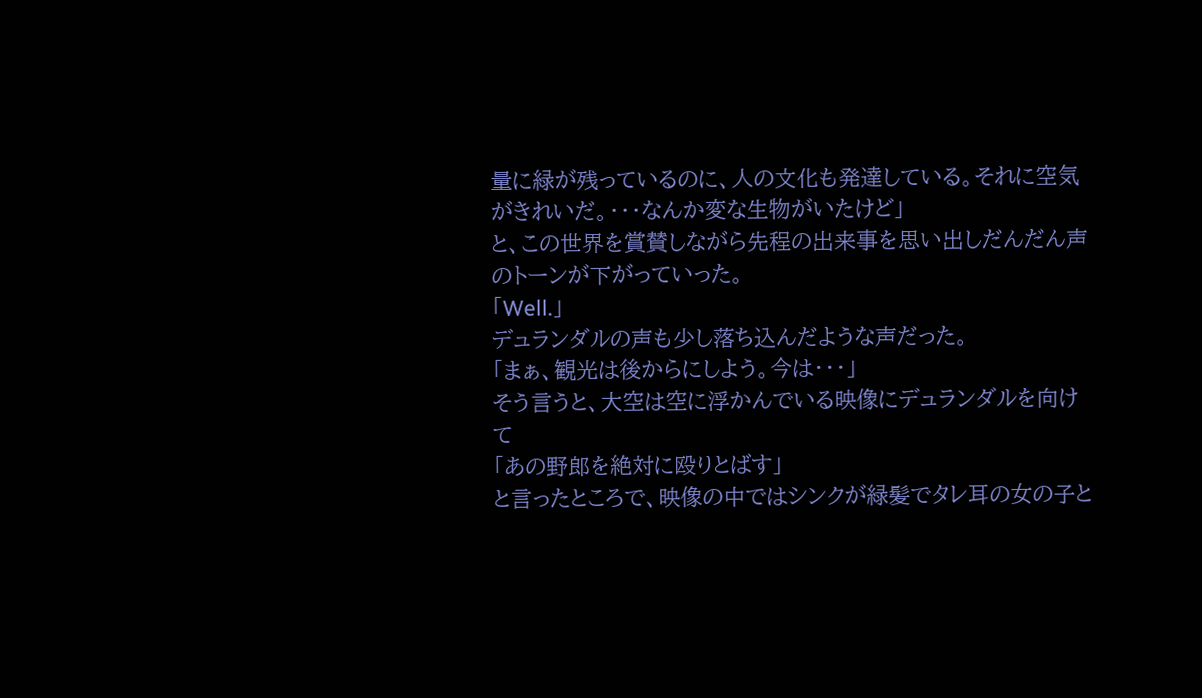量に緑が残っているのに、人の文化も発達している。それに空気がきれいだ。・・・なんか変な生物がいたけど」
と、この世界を賞賛しながら先程の出来事を思い出しだんだん声のトーンが下がっていった。
「Well.」
デュランダルの声も少し落ち込んだような声だった。
「まぁ、観光は後からにしよう。今は・・・」
そう言うと、大空は空に浮かんでいる映像にデュランダルを向けて
「あの野郎を絶対に殴りとばす」
と言ったところで、映像の中ではシンクが緑髪でタレ耳の女の子と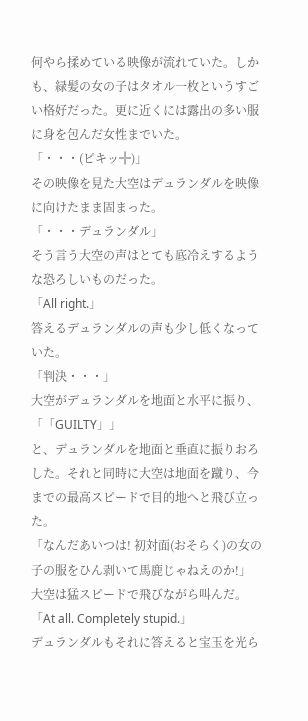何やら揉めている映像が流れていた。しかも、緑髪の女の子はタオル一枚というすごい格好だった。更に近くには露出の多い服に身を包んだ女性までいた。
「・・・(ピキッ╬)」
その映像を見た大空はデュランダルを映像に向けたまま固まった。
「・・・デュランダル」
そう言う大空の声はとても底冷えするような恐ろしいものだった。
「All right.」
答えるデュランダルの声も少し低くなっていた。
「判決・・・」
大空がデュランダルを地面と水平に振り、
「「GUILTY」」
と、デュランダルを地面と垂直に振りおろした。それと同時に大空は地面を蹴り、今までの最高スピードで目的地へと飛び立った。
「なんだあいつは! 初対面(おそらく)の女の子の服をひん剥いて馬鹿じゃねえのか!」
大空は猛スピードで飛びながら叫んだ。
「At all. Completely stupid.」
デュランダルもそれに答えると宝玉を光ら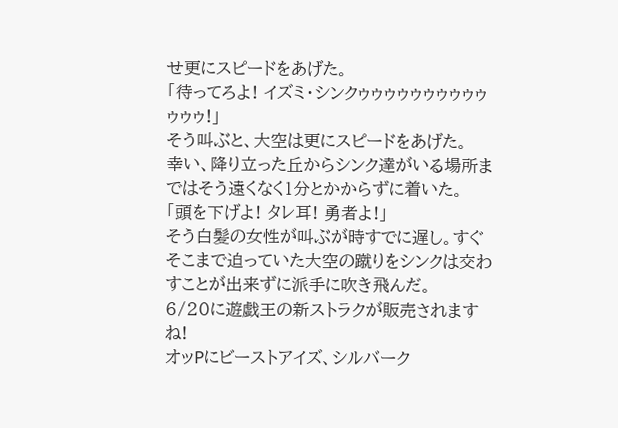せ更にスピードをあげた。
「待ってろよ! イズミ・シンクゥゥゥゥゥゥゥゥゥゥゥゥゥ!」
そう叫ぶと、大空は更にスピードをあげた。
幸い、降り立った丘からシンク達がいる場所まではそう遠くなく1分とかからずに着いた。
「頭を下げよ! タレ耳! 勇者よ!」
そう白髪の女性が叫ぶが時すでに遅し。すぐそこまで迫っていた大空の蹴りをシンクは交わすことが出来ずに派手に吹き飛んだ。
6/20に遊戯王の新ストラクが販売されますね!
オッPにビーストアイズ、シルバーク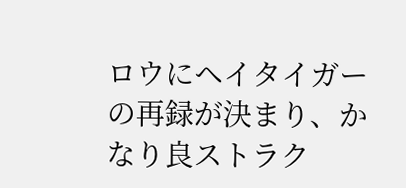ロウにヘイタイガーの再録が決まり、かなり良ストラク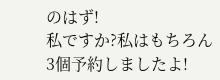のはず!
私ですか?私はもちろん3個予約しましたよ!